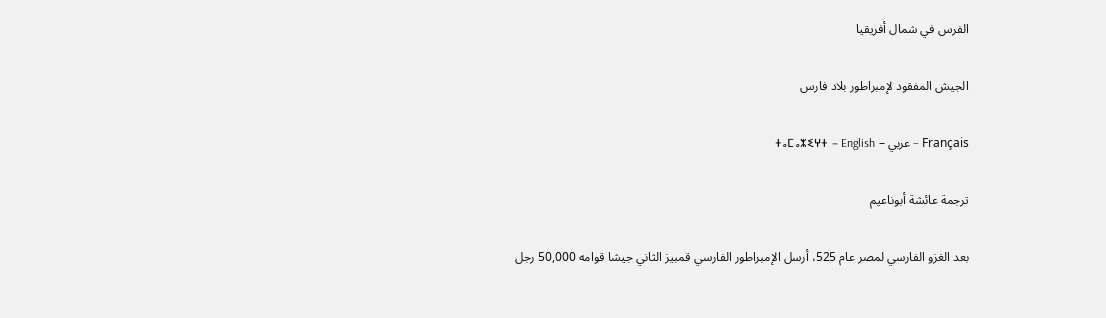الفرس في شمال أفريقيا

الجيش المفقود لإمبراطور بلاد فارس

Français – عربي – ⵜⴰⵎⴰⵣⵉⵖⵜ – English

ترجمة عائشة أبوناعيم

بعد الغزو الفارسي لمصر عام 525، أرسل الإمبراطور الفارسي قمبيز الثاني جيشا قوامه 50,000 رجل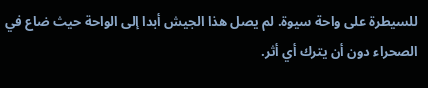للسيطرة على واحة سيوة. لم يصل هذا الجيش أبدا إلى الواحة حيث ضاع في الصحراء دون أن يترك أي أثر.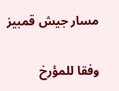مسار جيش قمبيز

وفقا للمؤرخ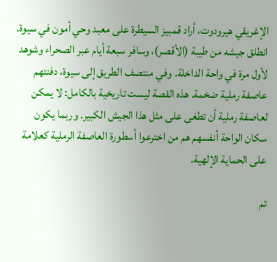الإغريقي هيرودوت، أراد قمبيز السيطرة على معبد وحي أمون في سيوة. انطلق جيشه من طيبة (الأقصر)، وسافر سبعة أيام عبر الصحراء وشوهد لأول مرة في واحة الداخلة. وفي منتصف الطريق إلى سيوة، دفنتهم عاصفة رملية ضخمة. هذه القصة ليست تاريخية بالكامل: لا يمكن لعاصفة رملية أن تطغى على مثل هذا الجيش الكبير. وربما يكون سكان الواحة أنفسهم هم من اخترعوا أسطورة العاصفة الرملية كعلامة على الحماية الإلهية.

تم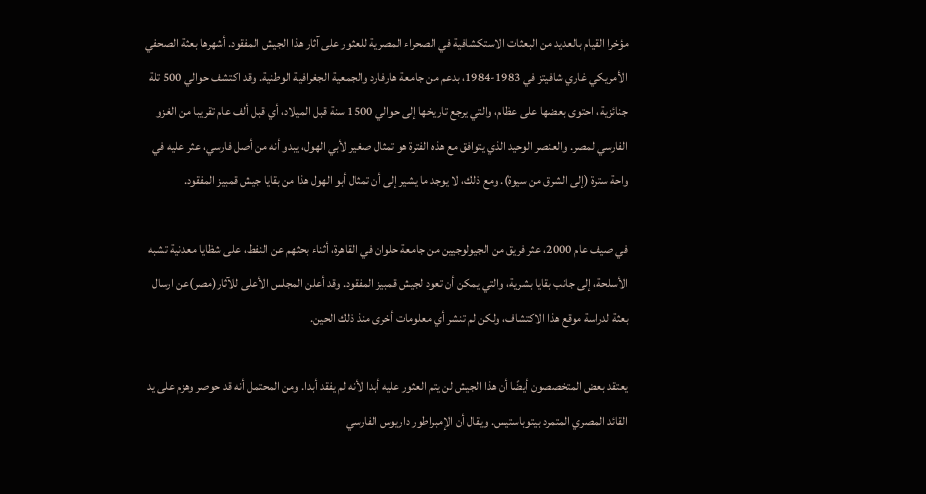مؤخرا القيام بالعديد من البعثات الاستكشافية في الصحراء المصرية للعثور على آثار هذا الجيش المفقود. أشهرها بعثة الصحفي الأمريكي غاري شافيتز في 1983-1984، بدعم من جامعة هارفارد والجمعية الجغرافية الوطنية. وقد اكتشف حوالي 500 تلة جنائزية، احتوى بعضها على عظام، والتي يرجع تاريخها إلى حوالي 1500 سنة قبل الميلاد، أي قبل ألف عام تقريبا من الغزو الفارسي لمصر. والعنصر الوحيد الذي يتوافق مع هذه الفترة هو تمثال صغير لأبي الهول، يبدو أنه من أصل فارسي، عثر عليه في واحة سترة (إلى الشرق من سيوة). ومع ذلك، لا يوجد ما يشير إلى أن تمثال أبو الهول هذا من بقايا جيش قمبيز المفقود.

في صيف عام 2000، عثر فريق من الجيولوجيين من جامعة حلوان في القاهرة، أثناء بحثهم عن النفط، على شظايا معدنية تشبه الأسلحة، إلى جانب بقايا بشرية، والتي يمكن أن تعود لجيش قمبيز المفقود. وقد أعلن المجلس الأعلى للآثار(مصر)عن ارسال بعثة لدراسة موقع هذا الاكتشاف، ولكن لم تنشر أي معلومات أخرى منذ ذلك الحين.

يعتقد بعض المتخصصون أيضًا أن هذا الجيش لن يتم العثور عليه أبدا لأنه لم يفقد أبدا. ومن المحتمل أنه قد حوصر وهزم على يد القائد المصري المتمرد بيتوباستيس. ويقال أن الإمبراطور داريوس الفارسي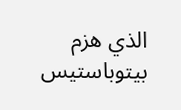الذي هزم بيتوباستيس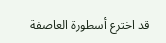قد اخترع أسطورة العاصفة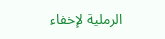الرملية لإخفاء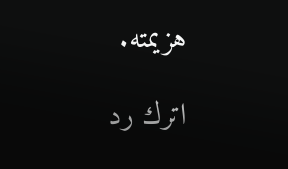هزيمته.

اترك رد